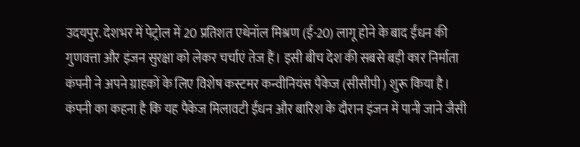उदयपुर. देशभर में पेट्रोल में 20 प्रतिशत एथेनॉल मिश्रण (ई-20) लागू होने के बाद ईंधन की गुणवत्ता और इंजन सुरक्षा को लेकर चर्चाएं तेज हैं। इसी बीच देश की सबसे बड़ी कार निर्माता कंपनी ने अपने ग्राहकों के लिए विशेष कस्टमर कन्वीनियंस पैकेज (सीसीपी) शुरू किया है। कंपनी का कहना है कि यह पैकेज मिलावटी ईंधन और बारिश के दौरान इंजन में पानी जाने जैसी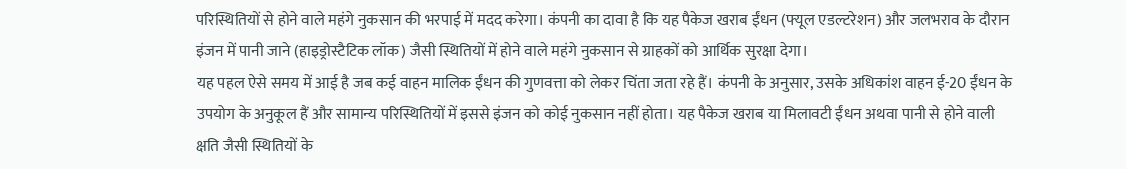परिस्थितियों से होने वाले महंगे नुकसान की भरपाई में मदद करेगा। कंपनी का दावा है कि यह पैकेज खराब ईंधन (फ्यूल एडल्टरेशन) और जलभराव के दौरान इंजन में पानी जाने (हाइड्रोस्टैटिक लॉक) जैसी स्थितियों में होने वाले महंगे नुकसान से ग्राहकों को आर्थिक सुरक्षा देगा।
यह पहल ऐसे समय में आई है जब कई वाहन मालिक ईंधन की गुणवत्ता को लेकर चिंता जता रहे हैं। कंपनी के अनुसार, उसके अधिकांश वाहन ई-20 ईंधन के उपयोग के अनुकूल हैं और सामान्य परिस्थितियों में इससे इंजन को कोई नुकसान नहीं होता। यह पैकेज खराब या मिलावटी ईंधन अथवा पानी से होने वाली क्षति जैसी स्थितियों के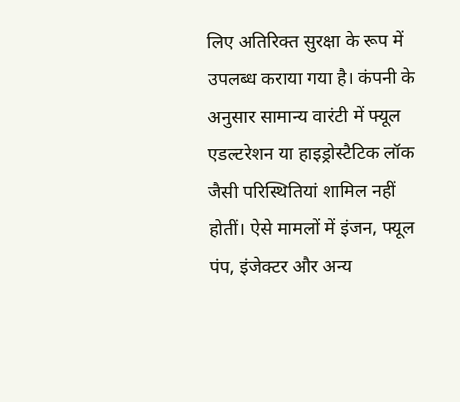लिए अतिरिक्त सुरक्षा के रूप में उपलब्ध कराया गया है। कंपनी के अनुसार सामान्य वारंटी में फ्यूल एडल्टरेशन या हाइड्रोस्टैटिक लॉक जैसी परिस्थितियां शामिल नहीं होतीं। ऐसे मामलों में इंजन, फ्यूल पंप, इंजेक्टर और अन्य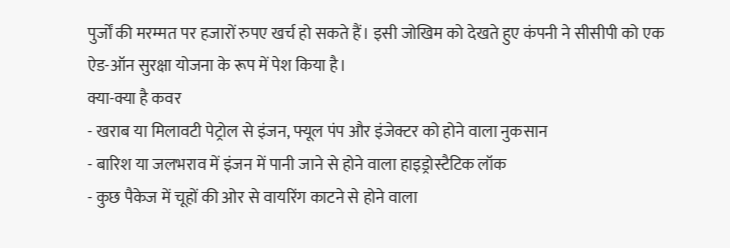पुर्जों की मरम्मत पर हजारों रुपए खर्च हो सकते हैं। इसी जोखिम को देखते हुए कंपनी ने सीसीपी को एक ऐड-ऑन सुरक्षा योजना के रूप में पेश किया है।
क्या-क्या है कवर
- खराब या मिलावटी पेट्रोल से इंजन, फ्यूल पंप और इंजेक्टर को होने वाला नुकसान
- बारिश या जलभराव में इंजन में पानी जाने से होने वाला हाइड्रोस्टैटिक लॉक
- कुछ पैकेज में चूहों की ओर से वायरिंग काटने से होने वाला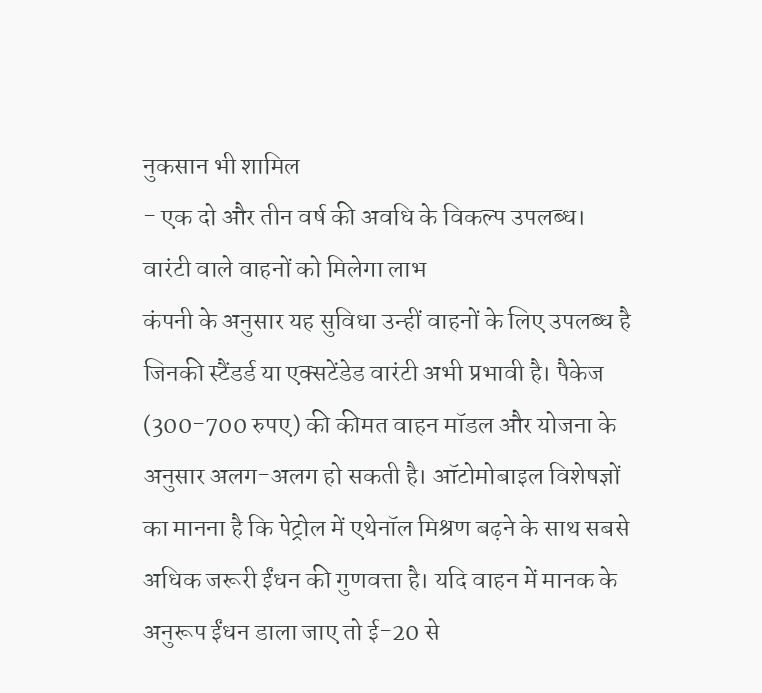नुकसान भी शामिल
- एक दो और तीन वर्ष की अवधि के विकल्प उपलब्ध।
वारंटी वाले वाहनों को मिलेगा लाभ
कंपनी के अनुसार यह सुविधा उन्हीं वाहनों के लिए उपलब्ध है जिनकी स्टैंडर्ड या एक्सटेंडेड वारंटी अभी प्रभावी है। पैकेज (300-700 रुपए) की कीमत वाहन मॉडल और योजना के अनुसार अलग-अलग हो सकती है। ऑटोमोबाइल विशेषज्ञों का मानना है कि पेट्रोल में एथेनॉल मिश्रण बढ़ने के साथ सबसे अधिक जरूरी ईंधन की गुणवत्ता है। यदि वाहन में मानक के अनुरूप ईंधन डाला जाए तो ई-20 से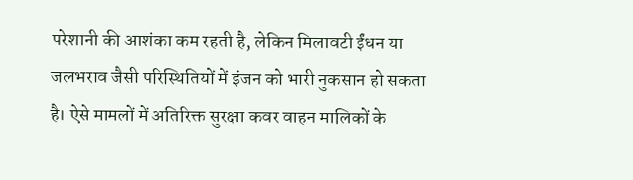परेशानी की आशंका कम रहती है, लेकिन मिलावटी ईंधन या जलभराव जैसी परिस्थितियों में इंजन को भारी नुकसान हो सकता है। ऐसे मामलों में अतिरिक्त सुरक्षा कवर वाहन मालिकों के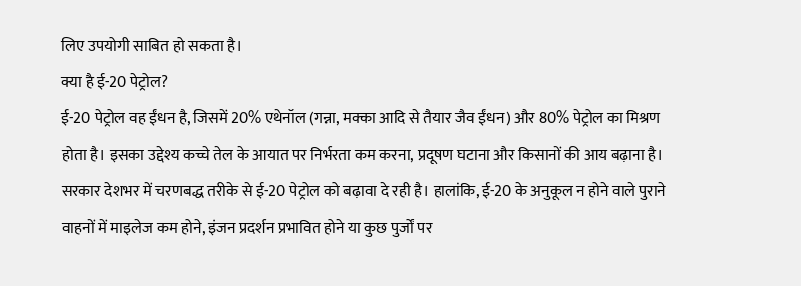लिए उपयोगी साबित हो सकता है।
क्या है ई-20 पेट्रोल?
ई-20 पेट्रोल वह ईंधन है, जिसमें 20% एथेनॉल (गन्ना, मक्का आदि से तैयार जैव ईंधन) और 80% पेट्रोल का मिश्रण होता है। इसका उद्देश्य कच्चे तेल के आयात पर निर्भरता कम करना, प्रदूषण घटाना और किसानों की आय बढ़ाना है। सरकार देशभर में चरणबद्ध तरीके से ई-20 पेट्रोल को बढ़ावा दे रही है। हालांकि, ई-20 के अनुकूल न होने वाले पुराने वाहनों में माइलेज कम होने, इंजन प्रदर्शन प्रभावित होने या कुछ पुर्जों पर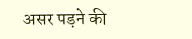असर पड़ने की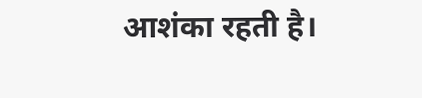आशंका रहती है।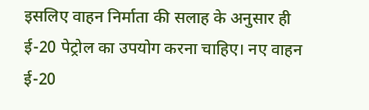इसलिए वाहन निर्माता की सलाह के अनुसार ही ई-20 पेट्रोल का उपयोग करना चाहिए। नए वाहन ई-20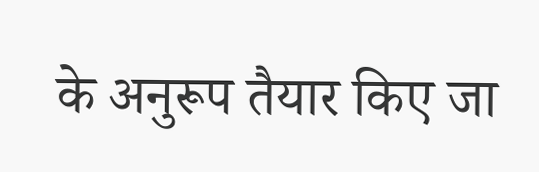के अनुरूप तैयार किए जा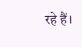रहे हैं।